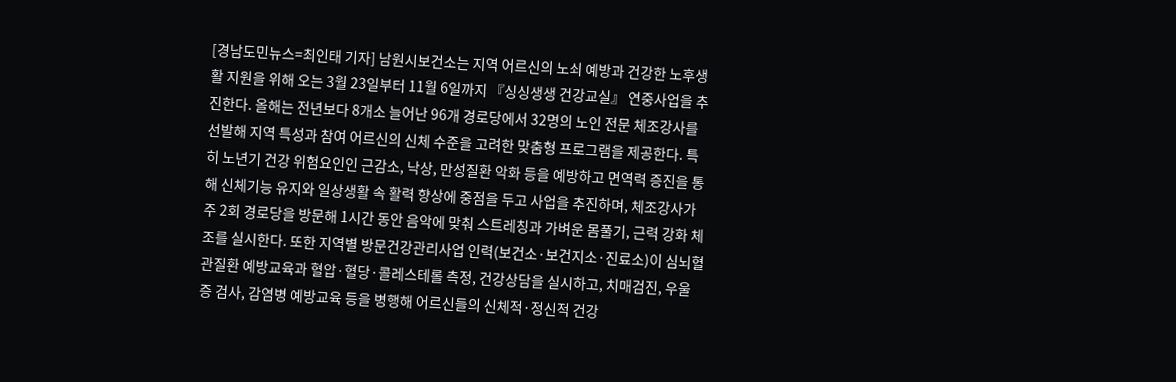[경남도민뉴스=최인태 기자] 남원시보건소는 지역 어르신의 노쇠 예방과 건강한 노후생활 지원을 위해 오는 3월 23일부터 11월 6일까지 『싱싱생생 건강교실』 연중사업을 추진한다. 올해는 전년보다 8개소 늘어난 96개 경로당에서 32명의 노인 전문 체조강사를 선발해 지역 특성과 참여 어르신의 신체 수준을 고려한 맞춤형 프로그램을 제공한다. 특히 노년기 건강 위험요인인 근감소, 낙상, 만성질환 악화 등을 예방하고 면역력 증진을 통해 신체기능 유지와 일상생활 속 활력 향상에 중점을 두고 사업을 추진하며, 체조강사가 주 2회 경로당을 방문해 1시간 동안 음악에 맞춰 스트레칭과 가벼운 몸풀기, 근력 강화 체조를 실시한다. 또한 지역별 방문건강관리사업 인력(보건소·보건지소·진료소)이 심뇌혈관질환 예방교육과 혈압·혈당·콜레스테롤 측정, 건강상담을 실시하고, 치매검진, 우울증 검사, 감염병 예방교육 등을 병행해 어르신들의 신체적·정신적 건강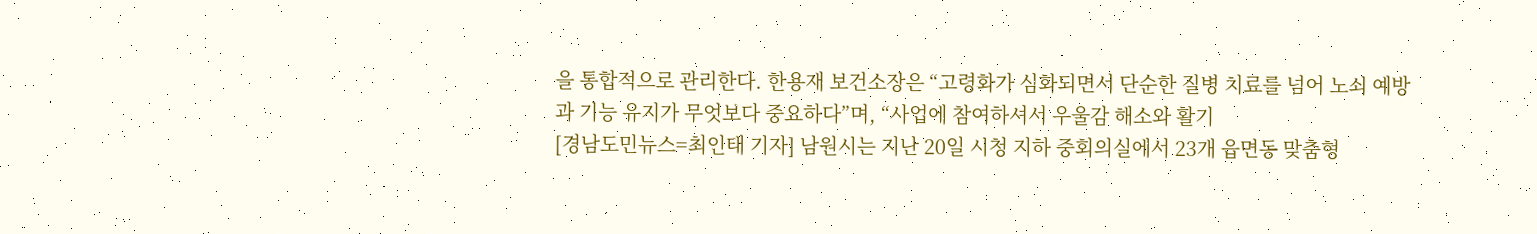을 통합적으로 관리한다. 한용재 보건소장은 “고령화가 심화되면서 단순한 질병 치료를 넘어 노쇠 예방과 기능 유지가 무엇보다 중요하다”며, “사업에 참여하셔서 우울감 해소와 활기
[경남도민뉴스=최인태 기자] 남원시는 지난 20일 시청 지하 중회의실에서 23개 읍면동 맞춤형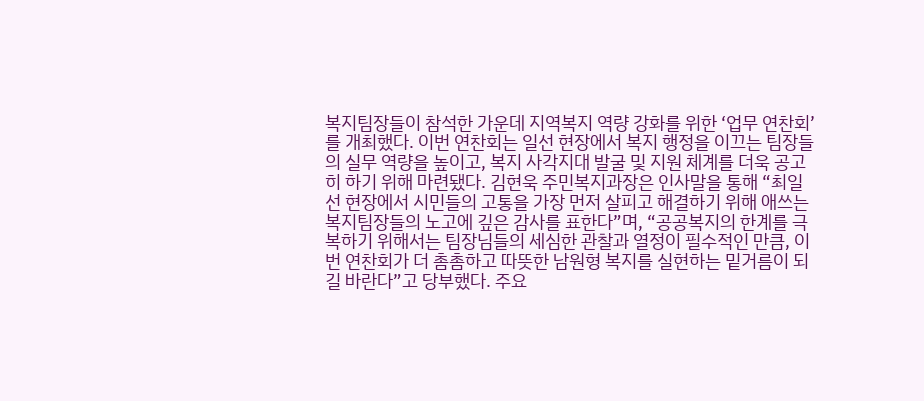복지팀장들이 참석한 가운데 지역복지 역량 강화를 위한 ‘업무 연찬회’를 개최했다. 이번 연찬회는 일선 현장에서 복지 행정을 이끄는 팀장들의 실무 역량을 높이고, 복지 사각지대 발굴 및 지원 체계를 더욱 공고히 하기 위해 마련됐다. 김현욱 주민복지과장은 인사말을 통해 “최일선 현장에서 시민들의 고통을 가장 먼저 살피고 해결하기 위해 애쓰는 복지팀장들의 노고에 깊은 감사를 표한다”며, “공공복지의 한계를 극복하기 위해서는 팀장님들의 세심한 관찰과 열정이 필수적인 만큼, 이번 연찬회가 더 촘촘하고 따뜻한 남원형 복지를 실현하는 밑거름이 되길 바란다”고 당부했다. 주요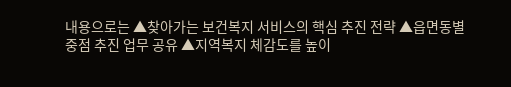내용으로는 ▲찾아가는 보건복지 서비스의 핵심 추진 전략 ▲읍면동별 중점 추진 업무 공유 ▲지역복지 체감도를 높이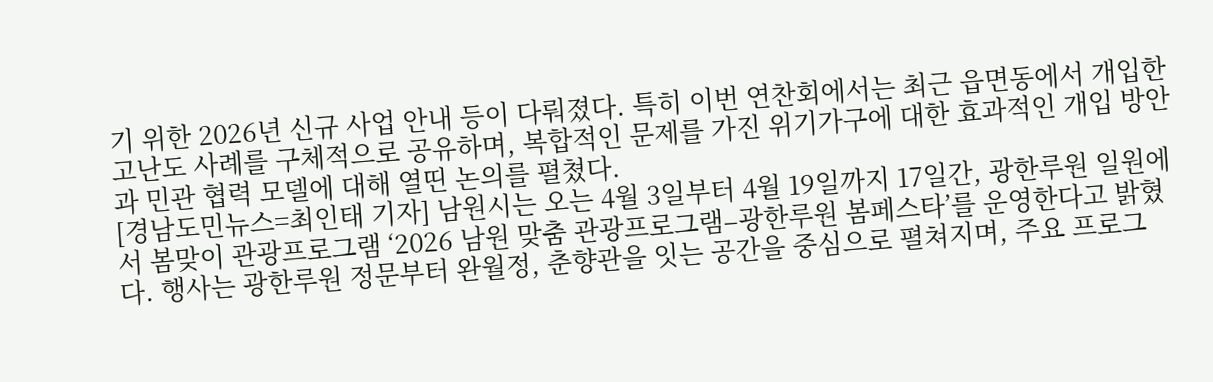기 위한 2026년 신규 사업 안내 등이 다뤄졌다. 특히 이번 연찬회에서는 최근 읍면동에서 개입한 고난도 사례를 구체적으로 공유하며, 복합적인 문제를 가진 위기가구에 대한 효과적인 개입 방안과 민관 협력 모델에 대해 열띤 논의를 펼쳤다.
[경남도민뉴스=최인태 기자] 남원시는 오는 4월 3일부터 4월 19일까지 17일간, 광한루원 일원에서 봄맞이 관광프로그램 ‘2026 남원 맞춤 관광프로그램–광한루원 봄페스타’를 운영한다고 밝혔다. 행사는 광한루원 정문부터 완월정, 춘향관을 잇는 공간을 중심으로 펼쳐지며, 주요 프로그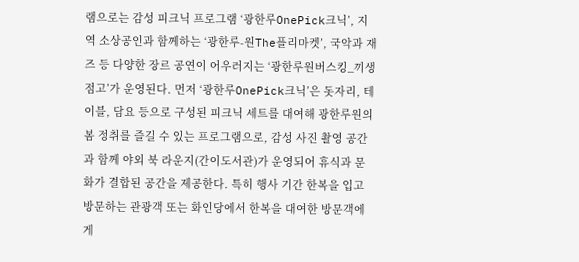램으로는 감성 피크닉 프로그램 ‘광한루OnePick크닉’, 지역 소상공인과 함께하는 ‘광한루-원The플리마켓’, 국악과 재즈 등 다양한 장르 공연이 어우러지는 ‘광한루원버스킹_끼생점고’가 운영된다. 먼저 ‘광한루OnePick크닉’은 돗자리, 테이블, 담요 등으로 구성된 피크닉 세트를 대여해 광한루원의 봄 정취를 즐길 수 있는 프로그램으로, 감성 사진 촬영 공간과 함께 야외 북 라운지(간이도서관)가 운영되어 휴식과 문화가 결합된 공간을 제공한다. 특히 행사 기간 한복을 입고 방문하는 관광객 또는 화인당에서 한복을 대여한 방문객에게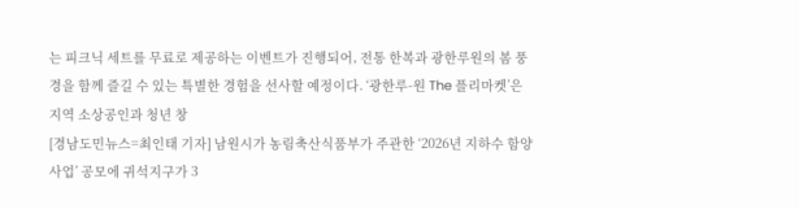는 피크닉 세트를 무료로 제공하는 이벤트가 진행되어, 전통 한복과 광한루원의 봄 풍경을 함께 즐길 수 있는 특별한 경험을 선사할 예정이다. ‘광한루-원 The 플리마켓’은 지역 소상공인과 청년 창
[경남도민뉴스=최인태 기자] 남원시가 농림축산식품부가 주관한 ‘2026년 지하수 함양사업’ 공모에 귀석지구가 3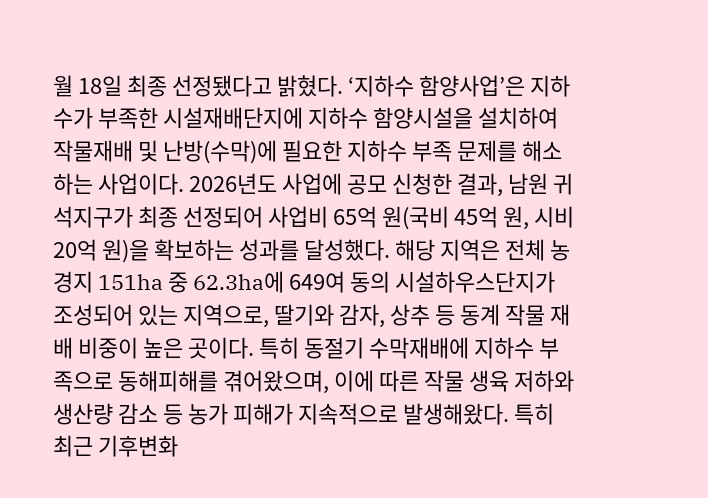월 18일 최종 선정됐다고 밝혔다. ‘지하수 함양사업’은 지하수가 부족한 시설재배단지에 지하수 함양시설을 설치하여 작물재배 및 난방(수막)에 필요한 지하수 부족 문제를 해소하는 사업이다. 2026년도 사업에 공모 신청한 결과, 남원 귀석지구가 최종 선정되어 사업비 65억 원(국비 45억 원, 시비 20억 원)을 확보하는 성과를 달성했다. 해당 지역은 전체 농경지 151ha 중 62.3ha에 649여 동의 시설하우스단지가 조성되어 있는 지역으로, 딸기와 감자, 상추 등 동계 작물 재배 비중이 높은 곳이다. 특히 동절기 수막재배에 지하수 부족으로 동해피해를 겪어왔으며, 이에 따른 작물 생육 저하와 생산량 감소 등 농가 피해가 지속적으로 발생해왔다. 특히 최근 기후변화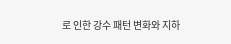로 인한 강수 패턴 변화와 지하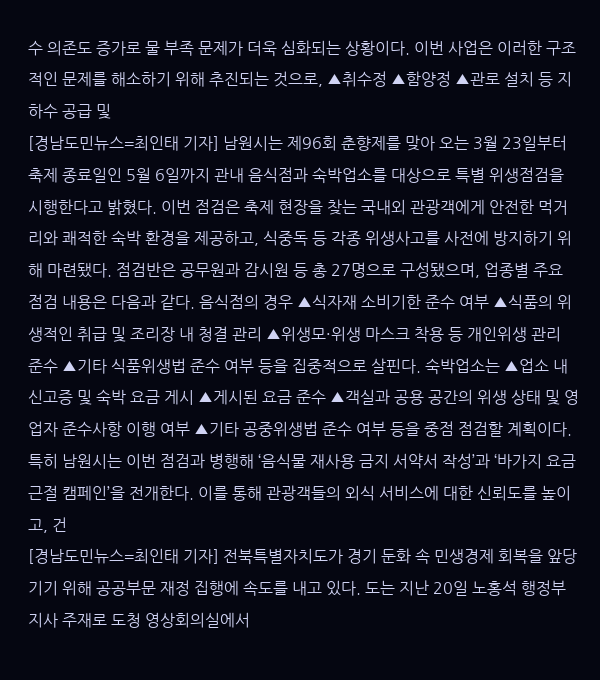수 의존도 증가로 물 부족 문제가 더욱 심화되는 상황이다. 이번 사업은 이러한 구조적인 문제를 해소하기 위해 추진되는 것으로, ▲취수정 ▲함양정 ▲관로 설치 등 지하수 공급 및
[경남도민뉴스=최인태 기자] 남원시는 제96회 춘향제를 맞아 오는 3월 23일부터 축제 종료일인 5월 6일까지 관내 음식점과 숙박업소를 대상으로 특별 위생점검을 시행한다고 밝혔다. 이번 점검은 축제 현장을 찾는 국내외 관광객에게 안전한 먹거리와 쾌적한 숙박 환경을 제공하고, 식중독 등 각종 위생사고를 사전에 방지하기 위해 마련됐다. 점검반은 공무원과 감시원 등 총 27명으로 구성됐으며, 업종별 주요 점검 내용은 다음과 같다. 음식점의 경우 ▲식자재 소비기한 준수 여부 ▲식품의 위생적인 취급 및 조리장 내 청결 관리 ▲위생모·위생 마스크 착용 등 개인위생 관리 준수 ▲기타 식품위생법 준수 여부 등을 집중적으로 살핀다. 숙박업소는 ▲업소 내 신고증 및 숙박 요금 게시 ▲게시된 요금 준수 ▲객실과 공용 공간의 위생 상태 및 영업자 준수사항 이행 여부 ▲기타 공중위생법 준수 여부 등을 중점 점검할 계획이다. 특히 남원시는 이번 점검과 병행해 ‘음식물 재사용 금지 서약서 작성’과 ‘바가지 요금 근절 캠페인’을 전개한다. 이를 통해 관광객들의 외식 서비스에 대한 신뢰도를 높이고, 건
[경남도민뉴스=최인태 기자] 전북특별자치도가 경기 둔화 속 민생경제 회복을 앞당기기 위해 공공부문 재정 집행에 속도를 내고 있다. 도는 지난 20일 노홍석 행정부지사 주재로 도청 영상회의실에서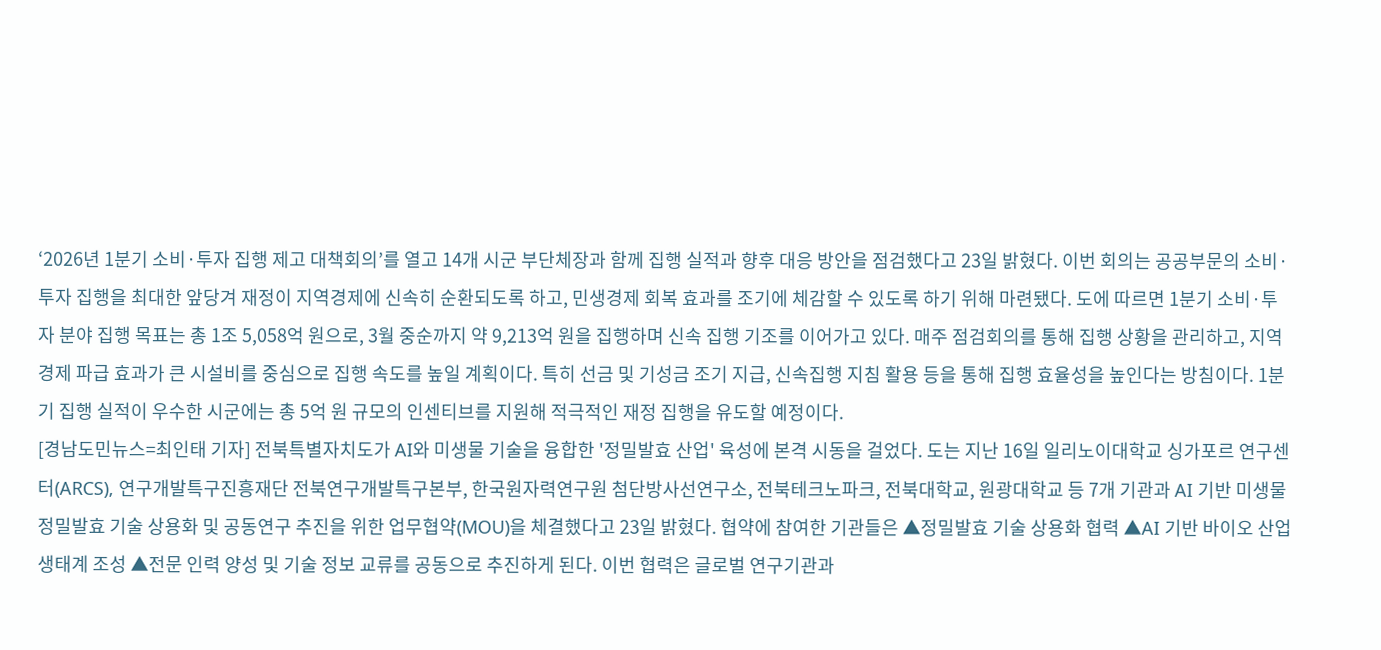‘2026년 1분기 소비·투자 집행 제고 대책회의’를 열고 14개 시군 부단체장과 함께 집행 실적과 향후 대응 방안을 점검했다고 23일 밝혔다. 이번 회의는 공공부문의 소비·투자 집행을 최대한 앞당겨 재정이 지역경제에 신속히 순환되도록 하고, 민생경제 회복 효과를 조기에 체감할 수 있도록 하기 위해 마련됐다. 도에 따르면 1분기 소비·투자 분야 집행 목표는 총 1조 5,058억 원으로, 3월 중순까지 약 9,213억 원을 집행하며 신속 집행 기조를 이어가고 있다. 매주 점검회의를 통해 집행 상황을 관리하고, 지역경제 파급 효과가 큰 시설비를 중심으로 집행 속도를 높일 계획이다. 특히 선금 및 기성금 조기 지급, 신속집행 지침 활용 등을 통해 집행 효율성을 높인다는 방침이다. 1분기 집행 실적이 우수한 시군에는 총 5억 원 규모의 인센티브를 지원해 적극적인 재정 집행을 유도할 예정이다.
[경남도민뉴스=최인태 기자] 전북특별자치도가 AI와 미생물 기술을 융합한 '정밀발효 산업' 육성에 본격 시동을 걸었다. 도는 지난 16일 일리노이대학교 싱가포르 연구센터(ARCS), 연구개발특구진흥재단 전북연구개발특구본부, 한국원자력연구원 첨단방사선연구소, 전북테크노파크, 전북대학교, 원광대학교 등 7개 기관과 AI 기반 미생물 정밀발효 기술 상용화 및 공동연구 추진을 위한 업무협약(MOU)을 체결했다고 23일 밝혔다. 협약에 참여한 기관들은 ▲정밀발효 기술 상용화 협력 ▲AI 기반 바이오 산업 생태계 조성 ▲전문 인력 양성 및 기술 정보 교류를 공동으로 추진하게 된다. 이번 협력은 글로벌 연구기관과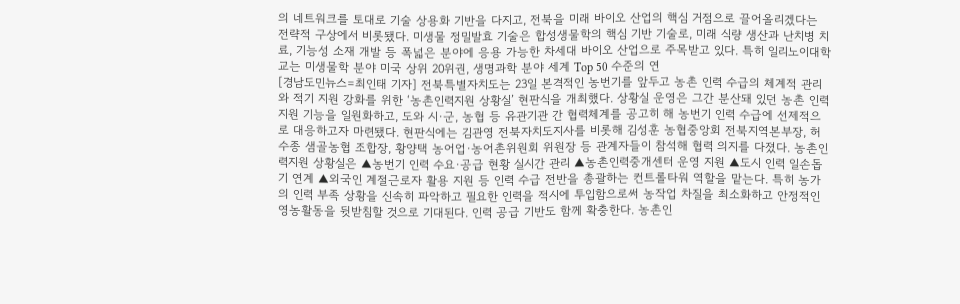의 네트워크를 토대로 기술 상용화 기반을 다지고, 전북을 미래 바이오 산업의 핵심 거점으로 끌어올리겠다는 전략적 구상에서 비롯됐다. 미생물 정밀발효 기술은 합성생물학의 핵심 기반 기술로, 미래 식량 생산과 난치병 치료, 기능성 소재 개발 등 폭넓은 분야에 응용 가능한 차세대 바이오 산업으로 주목받고 있다. 특히 일리노이대학교는 미생물학 분야 미국 상위 20위권, 생명과학 분야 세계 Top 50 수준의 연
[경남도민뉴스=최인태 기자] 전북특별자치도는 23일 본격적인 농번기를 앞두고 농촌 인력 수급의 체계적 관리와 적기 지원 강화를 위한 ‘농촌인력지원 상황실’ 현판식을 개최했다. 상황실 운영은 그간 분산돼 있던 농촌 인력 지원 기능을 일원화하고, 도와 시·군, 농협 등 유관기관 간 협력체계를 공고히 해 농번기 인력 수급에 선제적으로 대응하고자 마련됐다. 현판식에는 김관영 전북자치도지사를 비롯해 김성훈 농협중앙회 전북지역본부장, 허수종 샘골농협 조합장, 황양택 농어업·농어촌위원회 위원장 등 관계자들이 참석해 협력 의지를 다졌다. 농촌인력지원 상황실은 ▲농번기 인력 수요·공급 현황 실시간 관리 ▲농촌인력중개센터 운영 지원 ▲도시 인력 일손돕기 연계 ▲외국인 계절근로자 활용 지원 등 인력 수급 전반을 총괄하는 컨트롤타워 역할을 맡는다. 특히 농가의 인력 부족 상황을 신속히 파악하고 필요한 인력을 적시에 투입함으로써 농작업 차질을 최소화하고 안정적인 영농활동을 뒷받침할 것으로 기대된다. 인력 공급 기반도 함께 확충한다. 농촌인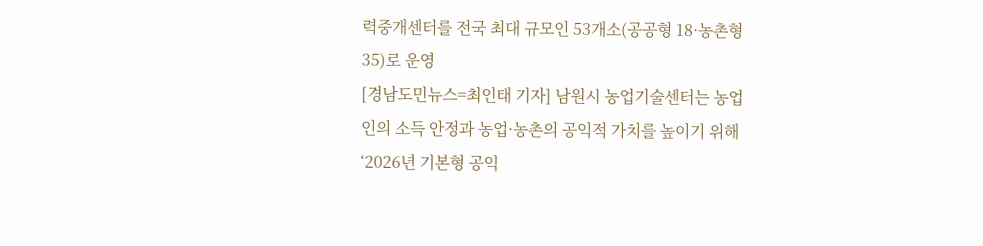력중개센터를 전국 최대 규모인 53개소(공공형 18·농촌형 35)로 운영
[경남도민뉴스=최인태 기자] 남원시 농업기술센터는 농업인의 소득 안정과 농업·농촌의 공익적 가치를 높이기 위해 ‘2026년 기본형 공익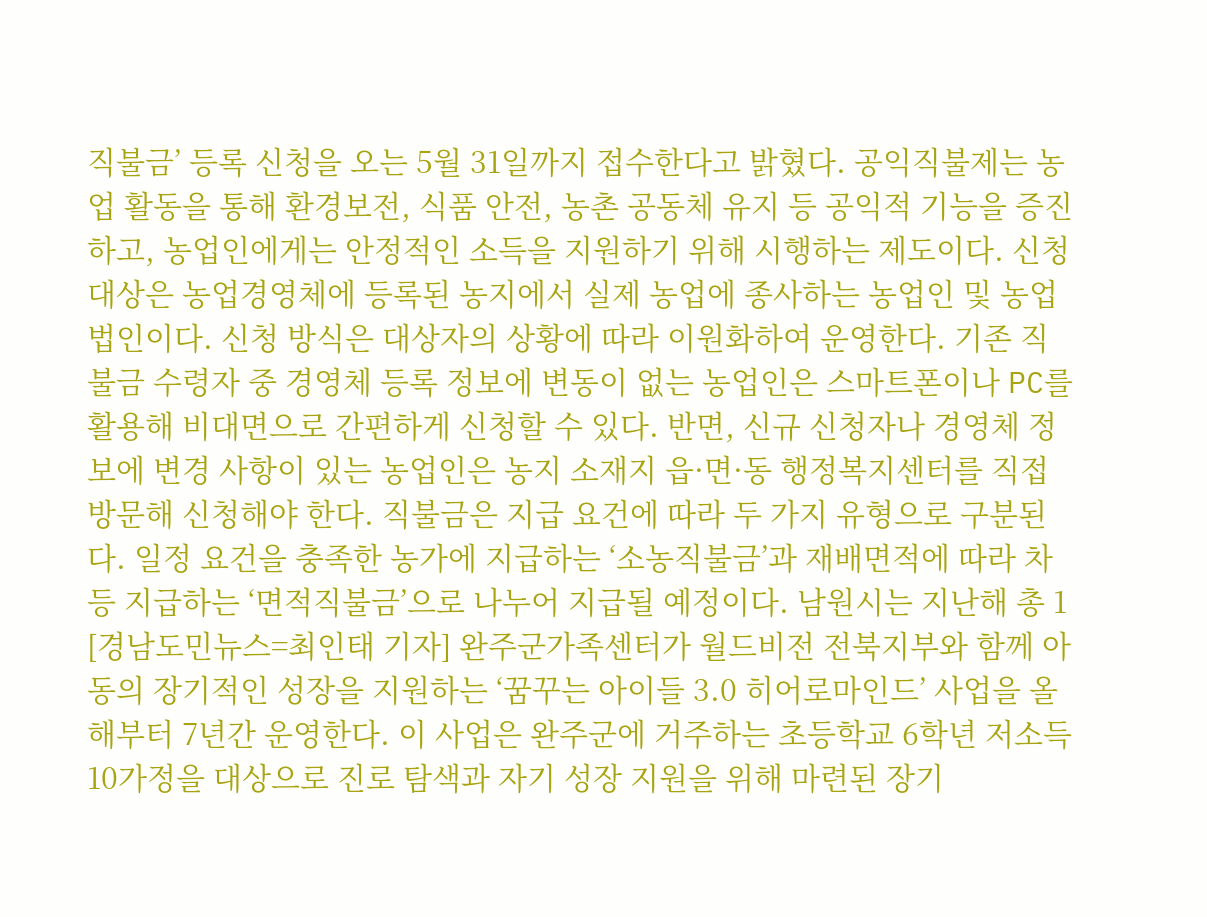직불금’ 등록 신청을 오는 5월 31일까지 접수한다고 밝혔다. 공익직불제는 농업 활동을 통해 환경보전, 식품 안전, 농촌 공동체 유지 등 공익적 기능을 증진하고, 농업인에게는 안정적인 소득을 지원하기 위해 시행하는 제도이다. 신청 대상은 농업경영체에 등록된 농지에서 실제 농업에 종사하는 농업인 및 농업법인이다. 신청 방식은 대상자의 상황에 따라 이원화하여 운영한다. 기존 직불금 수령자 중 경영체 등록 정보에 변동이 없는 농업인은 스마트폰이나 PC를 활용해 비대면으로 간편하게 신청할 수 있다. 반면, 신규 신청자나 경영체 정보에 변경 사항이 있는 농업인은 농지 소재지 읍·면·동 행정복지센터를 직접 방문해 신청해야 한다. 직불금은 지급 요건에 따라 두 가지 유형으로 구분된다. 일정 요건을 충족한 농가에 지급하는 ‘소농직불금’과 재배면적에 따라 차등 지급하는 ‘면적직불금’으로 나누어 지급될 예정이다. 남원시는 지난해 총 1
[경남도민뉴스=최인태 기자] 완주군가족센터가 월드비전 전북지부와 함께 아동의 장기적인 성장을 지원하는 ‘꿈꾸는 아이들 3.0 히어로마인드’ 사업을 올해부터 7년간 운영한다. 이 사업은 완주군에 거주하는 초등학교 6학년 저소득 10가정을 대상으로 진로 탐색과 자기 성장 지원을 위해 마련된 장기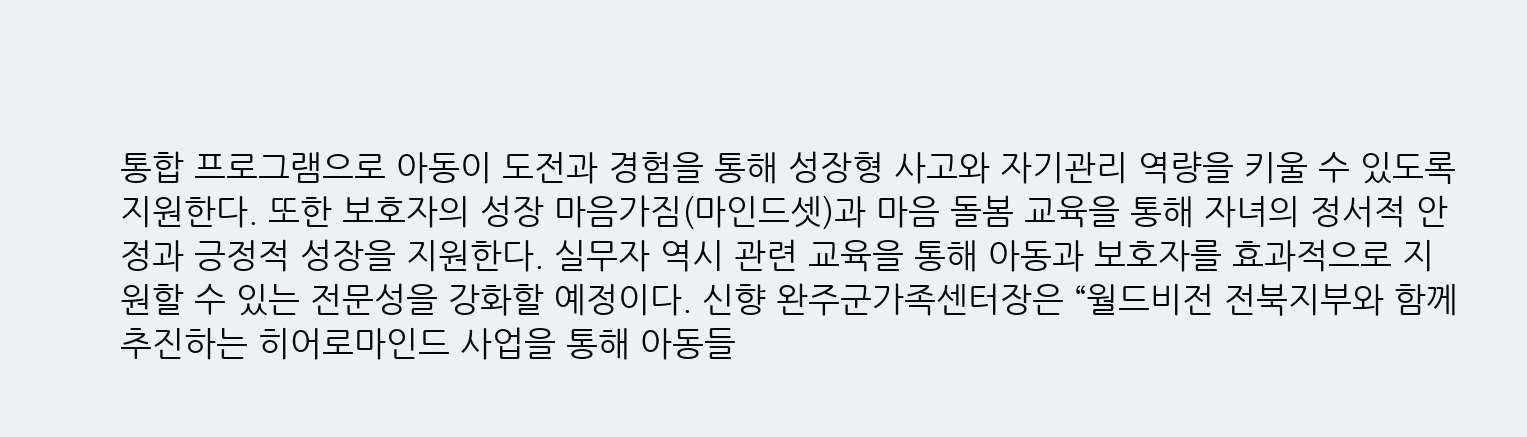통합 프로그램으로 아동이 도전과 경험을 통해 성장형 사고와 자기관리 역량을 키울 수 있도록 지원한다. 또한 보호자의 성장 마음가짐(마인드셋)과 마음 돌봄 교육을 통해 자녀의 정서적 안정과 긍정적 성장을 지원한다. 실무자 역시 관련 교육을 통해 아동과 보호자를 효과적으로 지원할 수 있는 전문성을 강화할 예정이다. 신향 완주군가족센터장은 “월드비전 전북지부와 함께 추진하는 히어로마인드 사업을 통해 아동들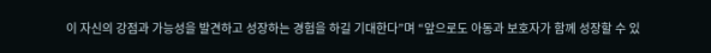이 자신의 강점과 가능성을 발견하고 성장하는 경험을 하길 기대한다”며 “앞으로도 아동과 보호자가 함께 성장할 수 있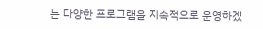는 다양한 프로그램을 지속적으로 운영하겠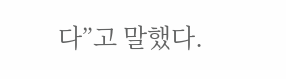다”고 말했다.